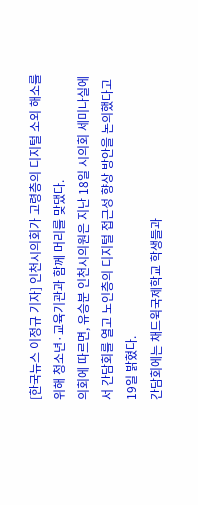[한국뉴스 이정규 기자] 인천시의회가 고령층의 디지털 소외 해소를 위해 청소년·교육기관과 함께 머리를 맞댔다.
의회에 따르면, 유승분 인천시의원은 지난 18일 시의회 세미나실에서 간담회를 열고 노인층의 디지털 접근성 향상 방안을 논의했다고 19일 밝혔다.
간담회에는 채드윅국제학교 학생들과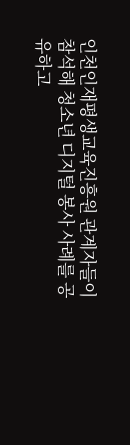인천인재평생교육진흥원 관계자들이 참석해 청소년 디지털 봉사 사례를 공유하고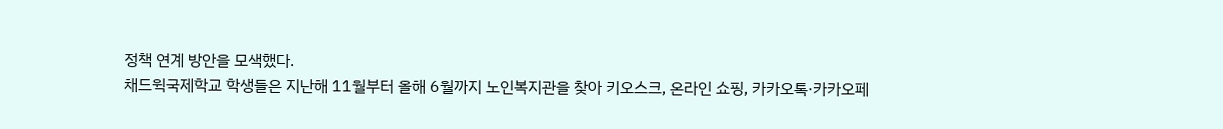정책 연계 방안을 모색했다.
채드윅국제학교 학생들은 지난해 11월부터 올해 6월까지 노인복지관을 찾아 키오스크, 온라인 쇼핑, 카카오톡·카카오페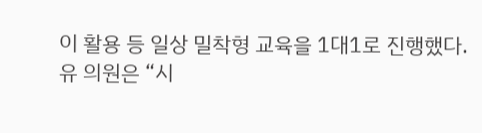이 활용 등 일상 밀착형 교육을 1대1로 진행했다.
유 의원은 “시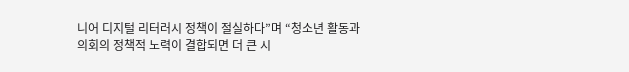니어 디지털 리터러시 정책이 절실하다”며 “청소년 활동과 의회의 정책적 노력이 결합되면 더 큰 시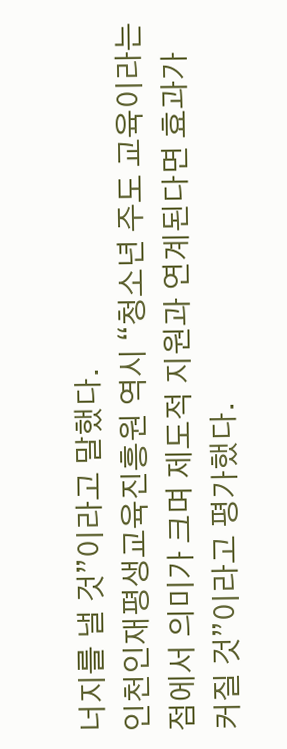너지를 낼 것”이라고 말했다.
인천인재평생교육진흥원 역시 “청소년 주도 교육이라는 점에서 의미가 크며 제도적 지원과 연계된다면 효과가 커질 것”이라고 평가했다.